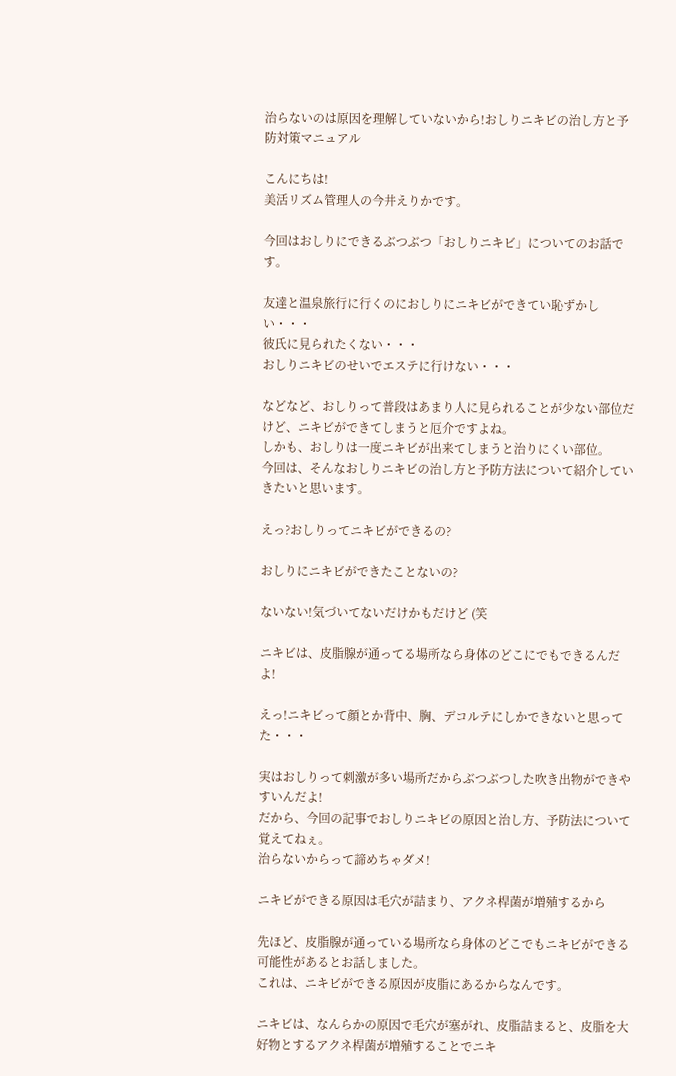治らないのは原因を理解していないから!おしりニキビの治し方と予防対策マニュアル

こんにちは!
美活リズム管理人の今井えりかです。

今回はおしりにできるぶつぶつ「おしりニキビ」についてのお話です。

友達と温泉旅行に行くのにおしりにニキビができてい恥ずかしい・・・
彼氏に見られたくない・・・
おしりニキビのせいでエステに行けない・・・

などなど、おしりって普段はあまり人に見られることが少ない部位だけど、ニキビができてしまうと厄介ですよね。
しかも、おしりは一度ニキビが出来てしまうと治りにくい部位。
今回は、そんなおしりニキビの治し方と予防方法について紹介していきたいと思います。

えっ?おしりってニキビができるの?

おしりにニキビができたことないの?

ないない!気づいてないだけかもだけど (笑

ニキビは、皮脂腺が通ってる場所なら身体のどこにでもできるんだよ!

えっ!ニキビって顔とか背中、胸、デコルテにしかできないと思ってた・・・

実はおしりって刺激が多い場所だからぶつぶつした吹き出物ができやすいんだよ!
だから、今回の記事でおしりニキビの原因と治し方、予防法について覚えてねぇ。
治らないからって諦めちゃダメ!

ニキビができる原因は毛穴が詰まり、アクネ桿菌が増殖するから

先ほど、皮脂腺が通っている場所なら身体のどこでもニキビができる可能性があるとお話しました。
これは、ニキビができる原因が皮脂にあるからなんです。

ニキビは、なんらかの原因で毛穴が塞がれ、皮脂詰まると、皮脂を大好物とするアクネ桿菌が増殖することでニキ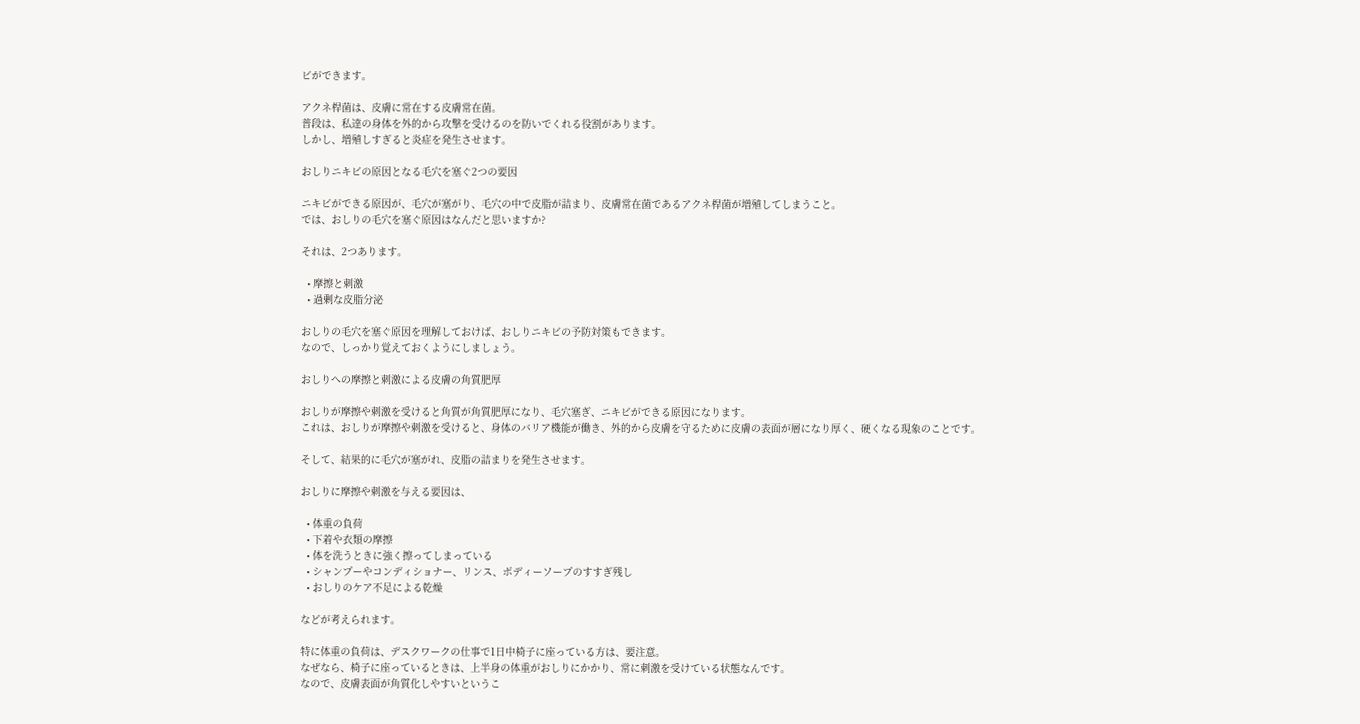ビができます。

アクネ桿菌は、皮膚に常在する皮膚常在菌。
普段は、私達の身体を外的から攻撃を受けるのを防いでくれる役割があります。
しかし、増殖しすぎると炎症を発生させます。

おしりニキビの原因となる毛穴を塞ぐ2つの要因

ニキビができる原因が、毛穴が塞がり、毛穴の中で皮脂が詰まり、皮膚常在菌であるアクネ桿菌が増殖してしまうこと。
では、おしりの毛穴を塞ぐ原因はなんだと思いますか?

それは、2つあります。

  • 摩擦と刺激
  • 過剰な皮脂分泌

おしりの毛穴を塞ぐ原因を理解しておけば、おしりニキビの予防対策もできます。
なので、しっかり覚えておくようにしましょう。

おしりへの摩擦と刺激による皮膚の角質肥厚

おしりが摩擦や刺激を受けると角質が角質肥厚になり、毛穴塞ぎ、ニキビができる原因になります。
これは、おしりが摩擦や刺激を受けると、身体のバリア機能が働き、外的から皮膚を守るために皮膚の表面が層になり厚く、硬くなる現象のことです。

そして、結果的に毛穴が塞がれ、皮脂の詰まりを発生させます。

おしりに摩擦や刺激を与える要因は、

  • 体重の負荷
  • 下着や衣類の摩擦
  • 体を洗うときに強く擦ってしまっている
  • シャンプーやコンディショナー、リンス、ボディーソープのすすぎ残し
  • おしりのケア不足による乾燥

などが考えられます。

特に体重の負荷は、デスクワークの仕事で1日中椅子に座っている方は、要注意。
なぜなら、椅子に座っているときは、上半身の体重がおしりにかかり、常に刺激を受けている状態なんです。
なので、皮膚表面が角質化しやすいというこ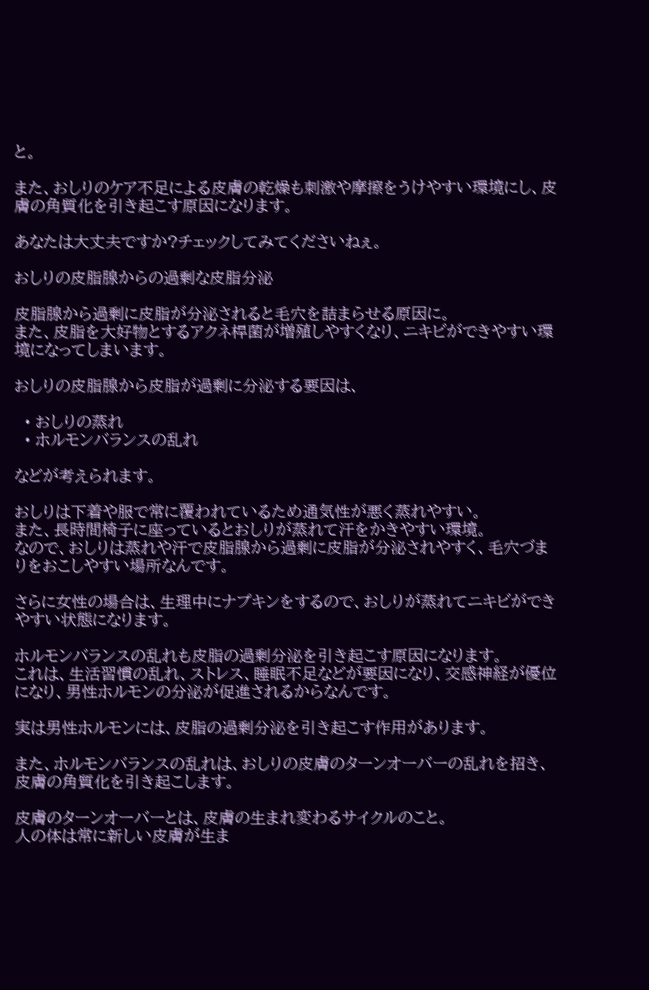と。

また、おしりのケア不足による皮膚の乾燥も刺激や摩擦をうけやすい環境にし、皮膚の角質化を引き起こす原因になります。

あなたは大丈夫ですか?チェックしてみてくださいねぇ。

おしりの皮脂腺からの過剰な皮脂分泌

皮脂腺から過剰に皮脂が分泌されると毛穴を詰まらせる原因に。
また、皮脂を大好物とするアクネ桿菌が増殖しやすくなり、ニキビができやすい環境になってしまいます。

おしりの皮脂腺から皮脂が過剰に分泌する要因は、

  • おしりの蒸れ
  • ホルモンバランスの乱れ

などが考えられます。

おしりは下着や服で常に覆われているため通気性が悪く蒸れやすい。
また、長時間椅子に座っているとおしりが蒸れて汗をかきやすい環境。
なので、おしりは蒸れや汗で皮脂腺から過剰に皮脂が分泌されやすく、毛穴づまりをおこしやすい場所なんです。

さらに女性の場合は、生理中にナプキンをするので、おしりが蒸れてニキビができやすい状態になります。

ホルモンバランスの乱れも皮脂の過剰分泌を引き起こす原因になります。
これは、生活習慣の乱れ、ストレス、睡眠不足などが要因になり、交感神経が優位になり、男性ホルモンの分泌が促進されるからなんです。

実は男性ホルモンには、皮脂の過剰分泌を引き起こす作用があります。

また、ホルモンバランスの乱れは、おしりの皮膚のターンオーバーの乱れを招き、皮膚の角質化を引き起こします。

皮膚のターンオーバーとは、皮膚の生まれ変わるサイクルのこと。
人の体は常に新しい皮膚が生ま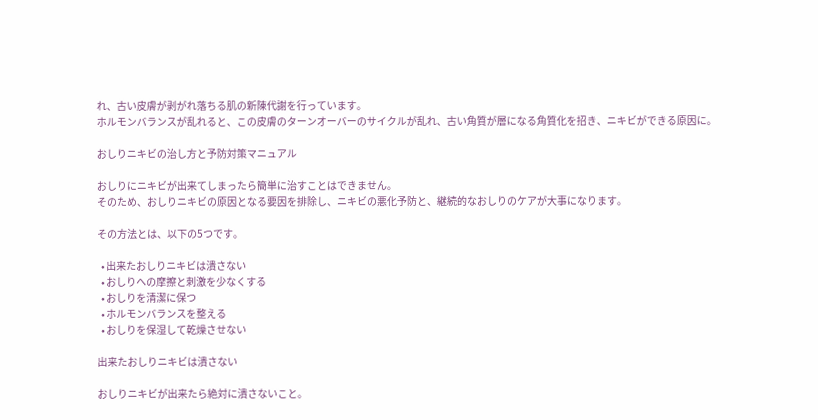れ、古い皮膚が剥がれ落ちる肌の新陳代謝を行っています。
ホルモンバランスが乱れると、この皮膚のターンオーバーのサイクルが乱れ、古い角質が層になる角質化を招き、ニキビができる原因に。

おしりニキビの治し方と予防対策マニュアル

おしりにニキビが出来てしまったら簡単に治すことはできません。
そのため、おしりニキビの原因となる要因を排除し、ニキビの悪化予防と、継続的なおしりのケアが大事になります。

その方法とは、以下の5つです。

  • 出来たおしりニキビは潰さない
  • おしりへの摩擦と刺激を少なくする
  • おしりを清潔に保つ
  • ホルモンバランスを整える
  • おしりを保湿して乾燥させない

出来たおしりニキビは潰さない

おしりニキビが出来たら絶対に潰さないこと。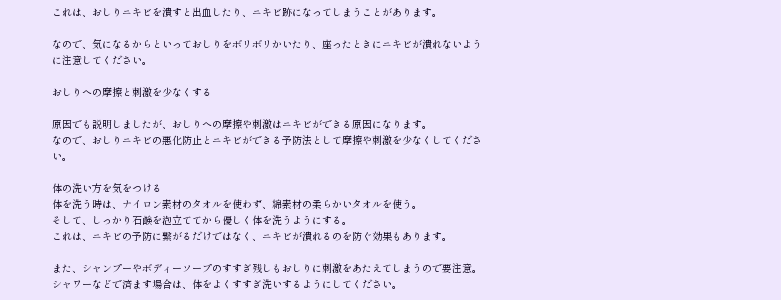これは、おしりニキビを潰すと出血したり、ニキビ跡になってしまうことがあります。

なので、気になるからといっておしりをボリボリかいたり、座ったときにニキビが潰れないように注意してください。

おしりへの摩擦と刺激を少なくする

原因でも説明しましたが、おしりへの摩擦や刺激はニキビができる原因になります。
なので、おしりニキビの悪化防止とニキビができる予防法として摩擦や刺激を少なくしてください。

体の洗い方を気をつける
体を洗う時は、ナイロン素材のタオルを使わず、綿素材の柔らかいタオルを使う。
そして、しっかり石鹸を泡立ててから優しく体を洗うようにする。
これは、ニキビの予防に繋がるだけではなく、ニキビが潰れるのを防ぐ効果もあります。

また、シャンプーやボディーソープのすすぎ残しもおしりに刺激をあたえてしまうので要注意。
シャワーなどで済ます場合は、体をよくすすぎ洗いするようにしてください。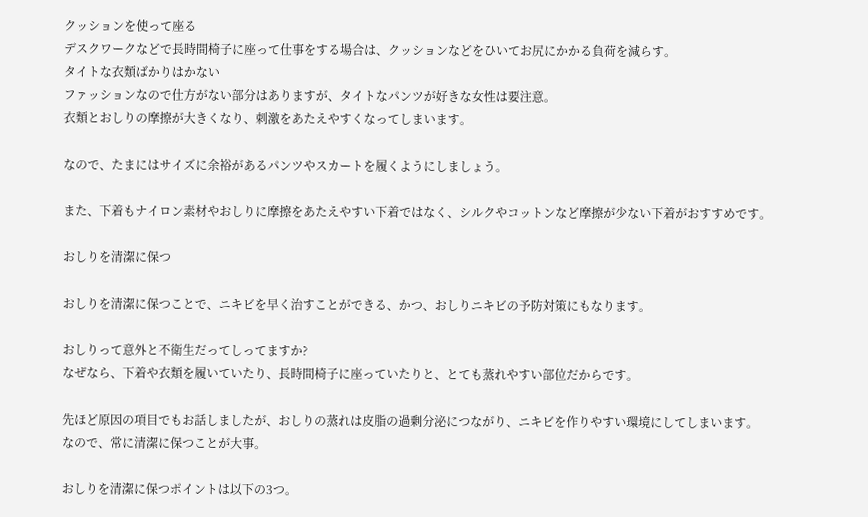クッションを使って座る
デスクワークなどで長時間椅子に座って仕事をする場合は、クッションなどをひいてお尻にかかる負荷を減らす。
タイトな衣類ばかりはかない
ファッションなので仕方がない部分はありますが、タイトなパンツが好きな女性は要注意。
衣類とおしりの摩擦が大きくなり、刺激をあたえやすくなってしまいます。

なので、たまにはサイズに余裕があるパンツやスカートを履くようにしましょう。

また、下着もナイロン素材やおしりに摩擦をあたえやすい下着ではなく、シルクやコットンなど摩擦が少ない下着がおすすめです。

おしりを清潔に保つ

おしりを清潔に保つことで、ニキビを早く治すことができる、かつ、おしりニキビの予防対策にもなります。

おしりって意外と不衛生だってしってますか?
なぜなら、下着や衣類を履いていたり、長時間椅子に座っていたりと、とても蒸れやすい部位だからです。

先ほど原因の項目でもお話しましたが、おしりの蒸れは皮脂の過剰分泌につながり、ニキビを作りやすい環境にしてしまいます。
なので、常に清潔に保つことが大事。

おしりを清潔に保つポイントは以下の3つ。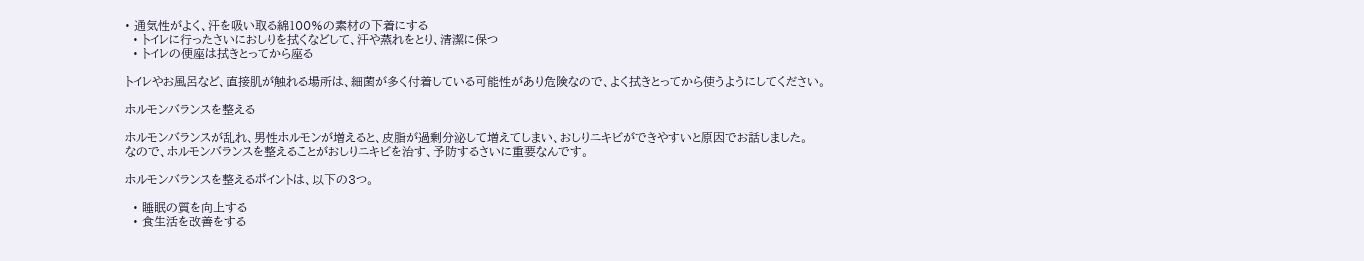• 通気性がよく、汗を吸い取る綿100%の素材の下着にする
  • トイレに行ったさいにおしりを拭くなどして、汗や蒸れをとり、清潔に保つ
  • トイレの便座は拭きとってから座る

トイレやお風呂など、直接肌が触れる場所は、細菌が多く付着している可能性があり危険なので、よく拭きとってから使うようにしてください。

ホルモンバランスを整える

ホルモンバランスが乱れ、男性ホルモンが増えると、皮脂が過剰分泌して増えてしまい、おしりニキビができやすいと原因でお話しました。
なので、ホルモンバランスを整えることがおしりニキビを治す、予防するさいに重要なんです。

ホルモンバランスを整えるポイントは、以下の3つ。

  • 睡眠の質を向上する
  • 食生活を改善をする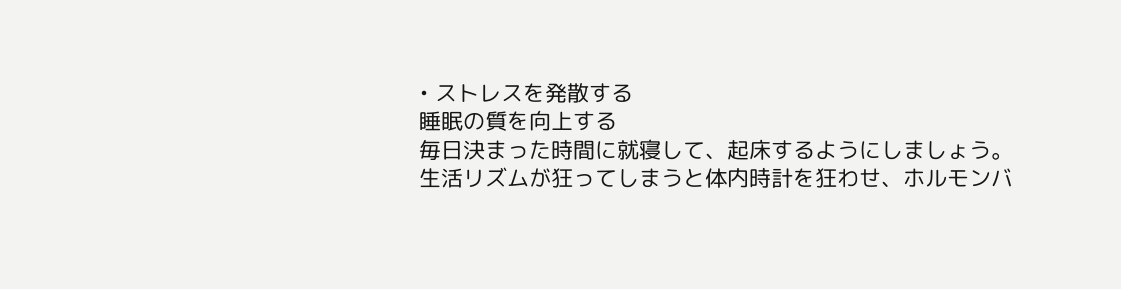• ストレスを発散する
睡眠の質を向上する
毎日決まった時間に就寝して、起床するようにしましょう。
生活リズムが狂ってしまうと体内時計を狂わせ、ホルモンバ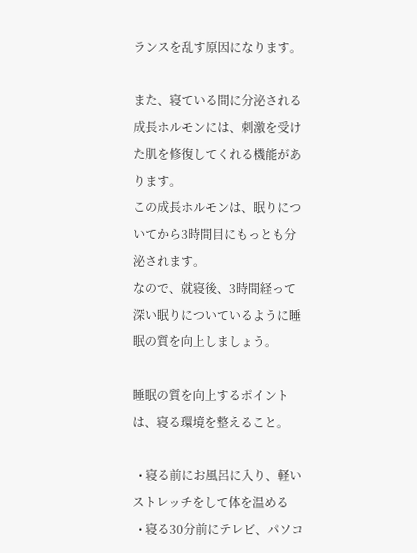ランスを乱す原因になります。

また、寝ている間に分泌される成長ホルモンには、刺激を受けた肌を修復してくれる機能があります。
この成長ホルモンは、眠りについてから3時間目にもっとも分泌されます。
なので、就寝後、3時間経って深い眠りについているように睡眠の質を向上しましょう。

睡眠の質を向上するポイントは、寝る環境を整えること。

  • 寝る前にお風呂に入り、軽いストレッチをして体を温める
  • 寝る30分前にテレビ、パソコ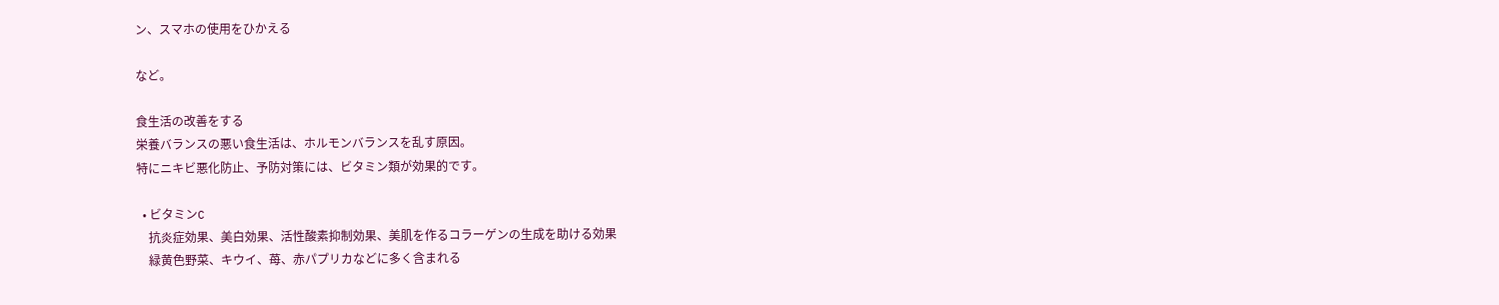ン、スマホの使用をひかえる

など。

食生活の改善をする
栄養バランスの悪い食生活は、ホルモンバランスを乱す原因。
特にニキビ悪化防止、予防対策には、ビタミン類が効果的です。

  • ビタミンC
    抗炎症効果、美白効果、活性酸素抑制効果、美肌を作るコラーゲンの生成を助ける効果
    緑黄色野菜、キウイ、苺、赤パプリカなどに多く含まれる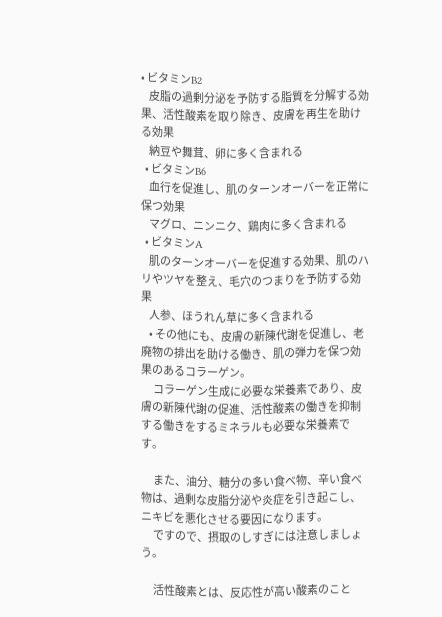• ビタミンB2
    皮脂の過剰分泌を予防する脂質を分解する効果、活性酸素を取り除き、皮膚を再生を助ける効果
    納豆や舞茸、卵に多く含まれる
  • ビタミンB6
    血行を促進し、肌のターンオーバーを正常に保つ効果
    マグロ、ニンニク、鶏肉に多く含まれる
  • ビタミンA
    肌のターンオーバーを促進する効果、肌のハリやツヤを整え、毛穴のつまりを予防する効果
    人参、ほうれん草に多く含まれる
    • その他にも、皮膚の新陳代謝を促進し、老廃物の排出を助ける働き、肌の弾力を保つ効果のあるコラーゲン。
      コラーゲン生成に必要な栄養素であり、皮膚の新陳代謝の促進、活性酸素の働きを抑制する働きをするミネラルも必要な栄養素です。

      また、油分、糖分の多い食べ物、辛い食べ物は、過剰な皮脂分泌や炎症を引き起こし、ニキビを悪化させる要因になります。
      ですので、摂取のしすぎには注意しましょう。

      活性酸素とは、反応性が高い酸素のこと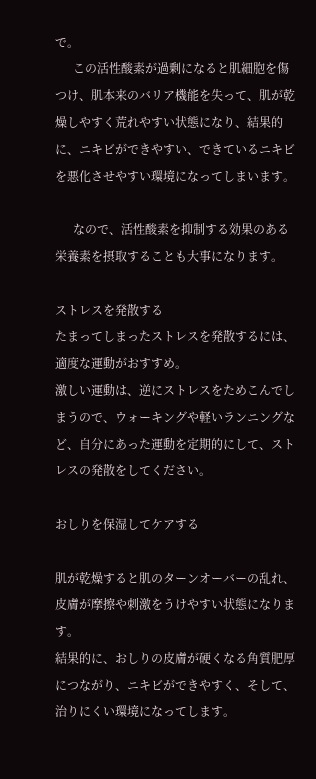で。
      この活性酸素が過剰になると肌細胞を傷つけ、肌本来のバリア機能を失って、肌が乾燥しやすく荒れやすい状態になり、結果的に、ニキビができやすい、できているニキビを悪化させやすい環境になってしまいます。

      なので、活性酸素を抑制する効果のある栄養素を摂取することも大事になります。

ストレスを発散する
たまってしまったストレスを発散するには、適度な運動がおすすめ。
激しい運動は、逆にストレスをためこんでしまうので、ウォーキングや軽いランニングなど、自分にあった運動を定期的にして、ストレスの発散をしてください。

おしりを保湿してケアする

肌が乾燥すると肌のターンオーバーの乱れ、皮膚が摩擦や刺激をうけやすい状態になります。
結果的に、おしりの皮膚が硬くなる角質肥厚につながり、ニキビができやすく、そして、治りにくい環境になってします。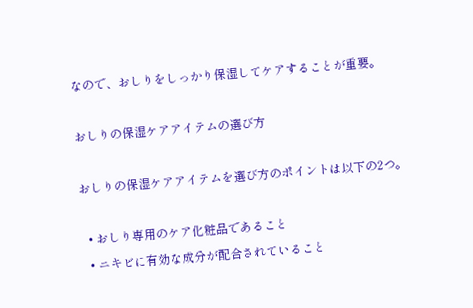なので、おしりをしっかり保湿してケアすることが重要。

おしりの保湿ケアアイテムの選び方

おしりの保湿ケアアイテムを選び方のポイントは以下の2つ。

  • おしり専用のケア化粧品であること
  • ニキビに有効な成分が配合されていること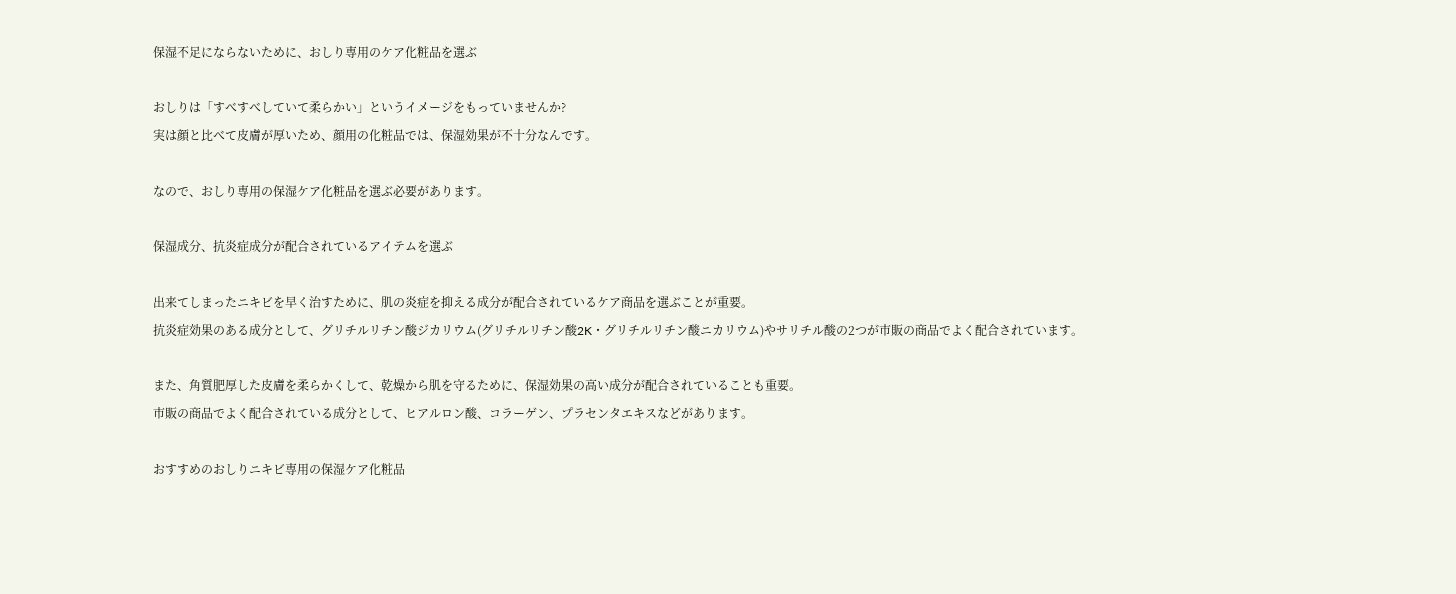保湿不足にならないために、おしり専用のケア化粧品を選ぶ

おしりは「すべすべしていて柔らかい」というイメージをもっていませんか?
実は顔と比べて皮膚が厚いため、顔用の化粧品では、保湿効果が不十分なんです。

なので、おしり専用の保湿ケア化粧品を選ぶ必要があります。

保湿成分、抗炎症成分が配合されているアイテムを選ぶ

出来てしまったニキビを早く治すために、肌の炎症を抑える成分が配合されているケア商品を選ぶことが重要。
抗炎症効果のある成分として、グリチルリチン酸ジカリウム(グリチルリチン酸2K・グリチルリチン酸ニカリウム)やサリチル酸の2つが市販の商品でよく配合されています。

また、角質肥厚した皮膚を柔らかくして、乾燥から肌を守るために、保湿効果の高い成分が配合されていることも重要。
市販の商品でよく配合されている成分として、ヒアルロン酸、コラーゲン、プラセンタエキスなどがあります。

おすすめのおしりニキビ専用の保湿ケア化粧品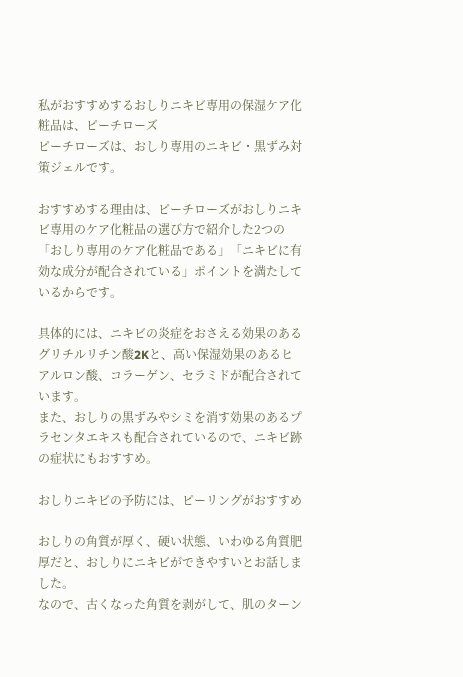私がおすすめするおしりニキビ専用の保湿ケア化粧品は、ピーチローズ
ピーチローズは、おしり専用のニキビ・黒ずみ対策ジェルです。

おすすめする理由は、ピーチローズがおしりニキビ専用のケア化粧品の選び方で紹介した2つの「おしり専用のケア化粧品である」「ニキビに有効な成分が配合されている」ポイントを満たしているからです。

具体的には、ニキビの炎症をおさえる効果のあるグリチルリチン酸2Kと、高い保湿効果のあるヒアルロン酸、コラーゲン、セラミドが配合されています。
また、おしりの黒ずみやシミを消す効果のあるプラセンタエキスも配合されているので、ニキビ跡の症状にもおすすめ。

おしりニキビの予防には、ピーリングがおすすめ

おしりの角質が厚く、硬い状態、いわゆる角質肥厚だと、おしりにニキビができやすいとお話しました。
なので、古くなった角質を剥がして、肌のターン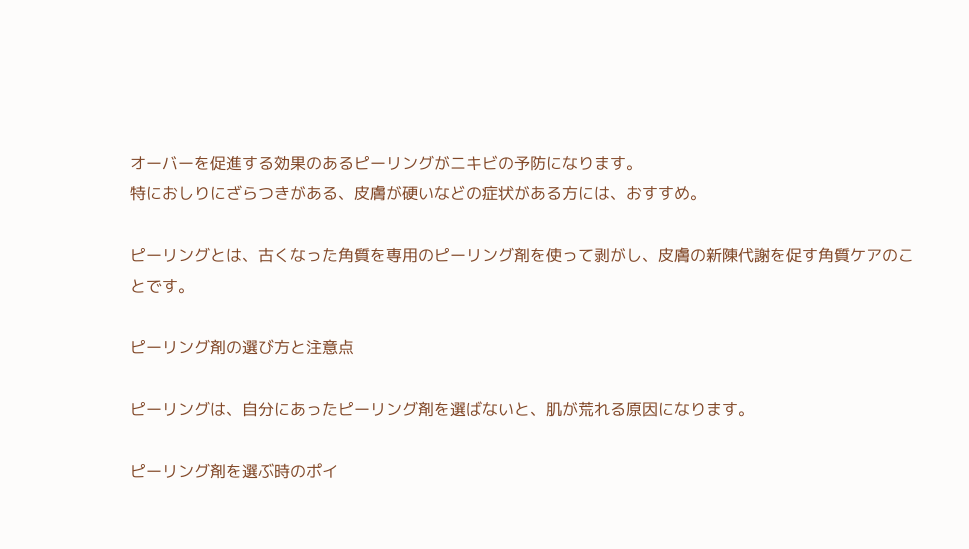オーバーを促進する効果のあるピーリングがニキビの予防になります。
特におしりにざらつきがある、皮膚が硬いなどの症状がある方には、おすすめ。

ピーリングとは、古くなった角質を専用のピーリング剤を使って剥がし、皮膚の新陳代謝を促す角質ケアのことです。

ピーリング剤の選び方と注意点

ピーリングは、自分にあったピーリング剤を選ばないと、肌が荒れる原因になります。

ピーリング剤を選ぶ時のポイ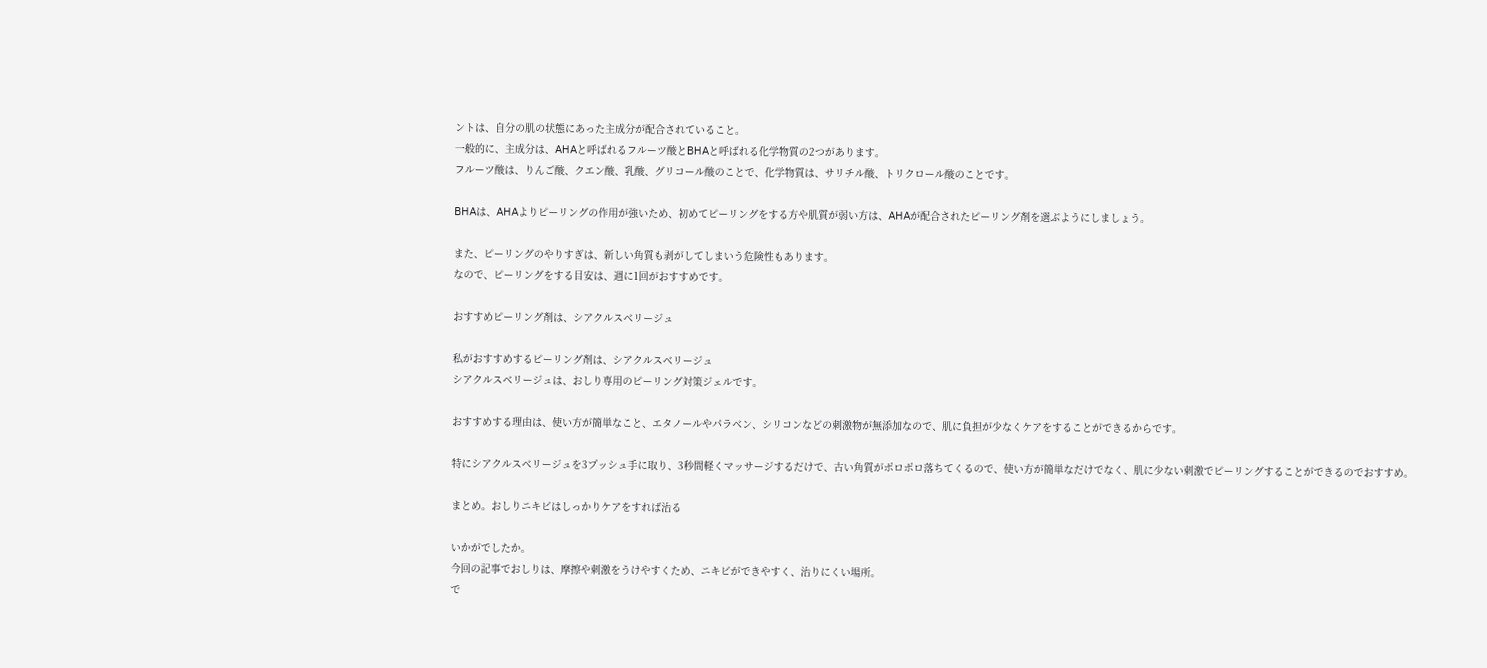ントは、自分の肌の状態にあった主成分が配合されていること。
一般的に、主成分は、AHAと呼ばれるフルーツ酸とBHAと呼ばれる化学物質の2つがあります。
フルーツ酸は、りんご酸、クエン酸、乳酸、グリコール酸のことで、化学物質は、サリチル酸、トリクロール酸のことです。

BHAは、AHAよりピーリングの作用が強いため、初めてピーリングをする方や肌質が弱い方は、AHAが配合されたピーリング剤を選ぶようにしましょう。

また、ピーリングのやりすぎは、新しい角質も剥がしてしまいう危険性もあります。
なので、ピーリングをする目安は、週に1回がおすすめです。

おすすめピーリング剤は、シアクルスベリージュ

私がおすすめするピーリング剤は、シアクルスベリージュ
シアクルスベリージュは、おしり専用のピーリング対策ジェルです。

おすすめする理由は、使い方が簡単なこと、エタノールやパラベン、シリコンなどの刺激物が無添加なので、肌に負担が少なくケアをすることができるからです。

特にシアクルスベリージュを3プッシュ手に取り、3秒間軽くマッサージするだけで、古い角質がポロポロ落ちてくるので、使い方が簡単なだけでなく、肌に少ない刺激でピーリングすることができるのでおすすめ。

まとめ。おしりニキビはしっかりケアをすれば治る

いかがでしたか。
今回の記事でおしりは、摩擦や刺激をうけやすくため、ニキビができやすく、治りにくい場所。
で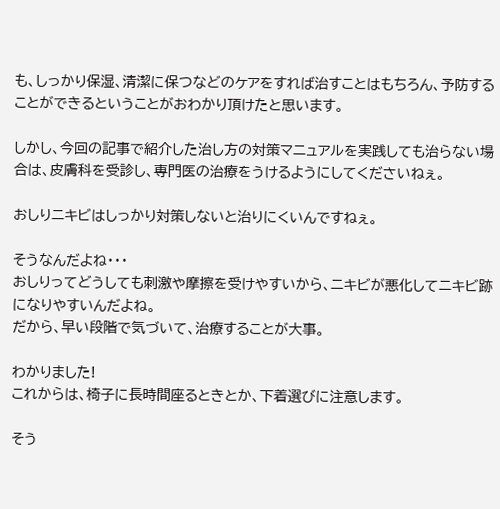も、しっかり保湿、清潔に保つなどのケアをすれば治すことはもちろん、予防することができるということがおわかり頂けたと思います。

しかし、今回の記事で紹介した治し方の対策マニュアルを実践しても治らない場合は、皮膚科を受診し、専門医の治療をうけるようにしてくださいねぇ。

おしりニキビはしっかり対策しないと治りにくいんですねぇ。

そうなんだよね・・・
おしりってどうしても刺激や摩擦を受けやすいから、ニキビが悪化してニキビ跡になりやすいんだよね。
だから、早い段階で気づいて、治療することが大事。

わかりました!
これからは、椅子に長時間座るときとか、下着選びに注意します。

そう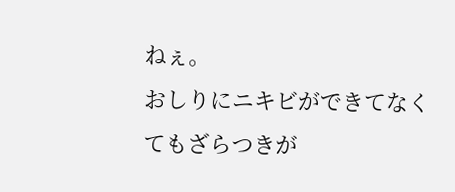ねぇ。
おしりにニキビができてなくてもざらつきが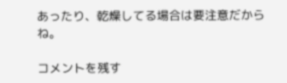あったり、乾燥してる場合は要注意だからね。

コメントを残す